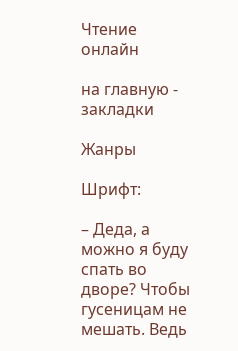Чтение онлайн

на главную - закладки

Жанры

Шрифт:

– Деда, а можно я буду спать во дворе? Чтобы гусеницам не мешать. Ведь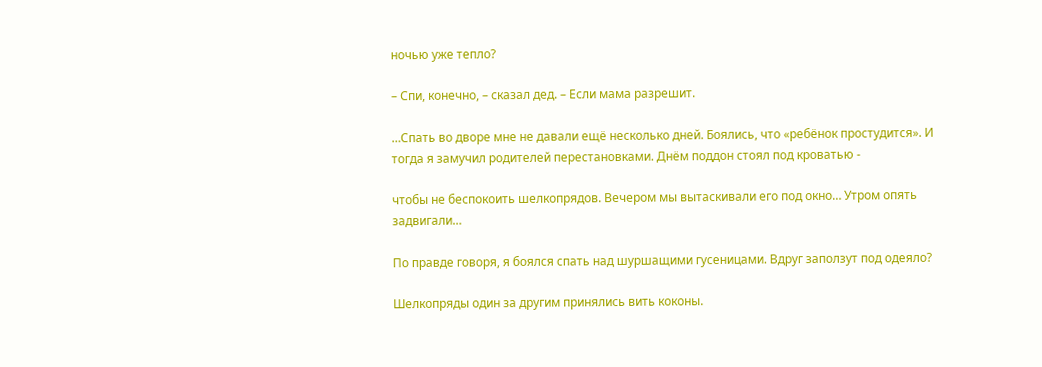ночью уже тепло?

– Спи, конечно, – сказал дед. – Если мама разрешит.

…Спать во дворе мне не давали ещё несколько дней. Боялись, что «ребёнок простудится». И тогда я замучил родителей перестановками. Днём поддон стоял под кроватью -

чтобы не беспокоить шелкопрядов. Вечером мы вытаскивали его под окно… Утром опять задвигали…

По правде говоря, я боялся спать над шуршащими гусеницами. Вдруг заползут под одеяло?

Шелкопряды один за другим принялись вить коконы.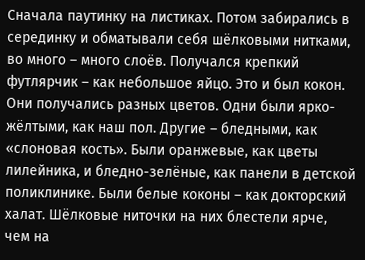Сначала паутинку на листиках. Потом забирались в серединку и обматывали себя шёлковыми нитками, во много – много слоёв. Получался крепкий футлярчик – как небольшое яйцо. Это и был кокон. Они получались разных цветов. Одни были ярко-жёлтыми, как наш пол. Другие – бледными, как «слоновая кость». Были оранжевые, как цветы лилейника, и бледно-зелёные, как панели в детской поликлинике. Были белые коконы – как докторский халат. Шёлковые ниточки на них блестели ярче, чем на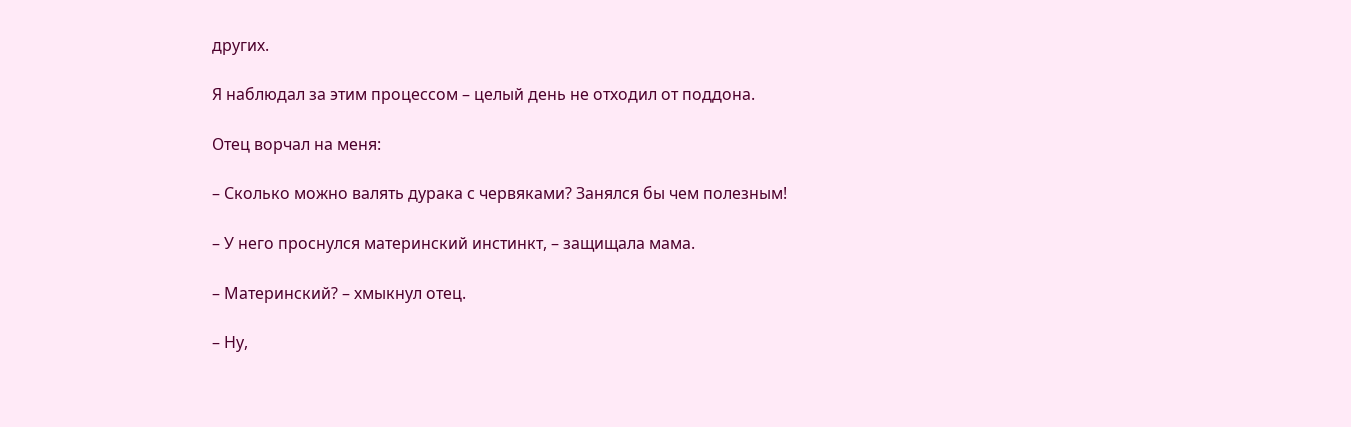других.

Я наблюдал за этим процессом – целый день не отходил от поддона.

Отец ворчал на меня:

– Сколько можно валять дурака с червяками? Занялся бы чем полезным!

– У него проснулся материнский инстинкт, – защищала мама.

– Материнский? – хмыкнул отец.

– Ну,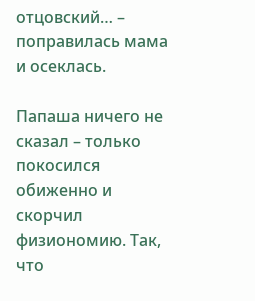отцовский… – поправилась мама и осеклась.

Папаша ничего не сказал – только покосился обиженно и скорчил физиономию. Так, что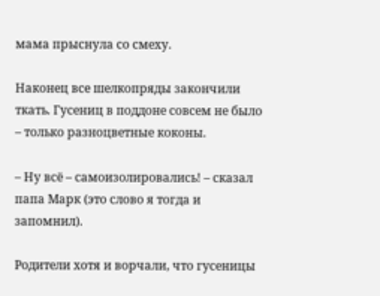мама прыснула со смеху.

Наконец все шелкопряды закончили ткать. Гусениц в поддоне совсем не было – только разноцветные коконы.

– Ну всё – самоизолировались! – сказал папа Марк (это слово я тогда и запомнил).

Родители хотя и ворчали, что гусеницы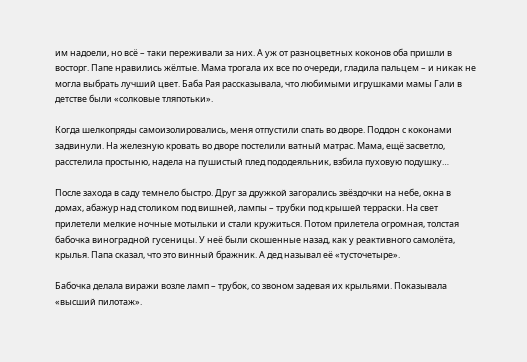им надоели, но всё – таки переживали за них. А уж от разноцветных коконов оба пришли в восторг. Папе нравились жёлтые. Мама трогала их все по очереди, гладила пальцем – и никак не могла выбрать лучший цвет. Баба Рая рассказывала, что любимыми игрушками мамы Гали в детстве были «солковые тляпотьки».

Когда шелкопряды самоизолировались, меня отпустили спать во дворе. Поддон с коконами задвинули. На железную кровать во дворе постелили ватный матрас. Мама, ещё засветло, расстелила простыню, надела на пушистый плед пододеяльник, взбила пуховую подушку…

После захода в саду темнело быстро. Друг за дружкой загорались звёздочки на небе, окна в домах, абажур над столиком под вишней, лампы – трубки под крышей терраски. На свет прилетели мелкие ночные мотыльки и стали кружиться. Потом прилетела огромная, толстая бабочка виноградной гусеницы. У неё были скошенные назад, как у реактивного самолёта, крылья. Папа сказал, что это винный бражник. А дед называл её «тусточетыре».

Бабочка делала виражи возле ламп – трубок, со звоном задевая их крыльями. Показывала «высший пилотаж».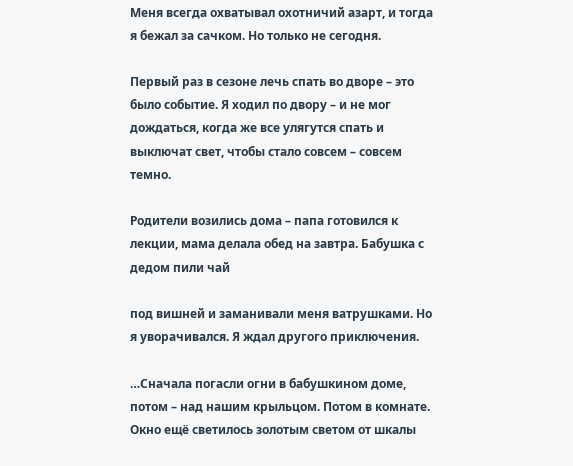Меня всегда охватывал охотничий азарт, и тогда я бежал за сачком. Но только не сегодня.

Первый раз в сезоне лечь спать во дворе – это было событие. Я ходил по двору – и не мог дождаться, когда же все улягутся спать и выключат свет, чтобы стало совсем – совсем темно.

Родители возились дома – папа готовился к лекции, мама делала обед на завтра. Бабушка с дедом пили чай

под вишней и заманивали меня ватрушками. Но я уворачивался. Я ждал другого приключения.

…Сначала погасли огни в бабушкином доме, потом – над нашим крыльцом. Потом в комнате. Окно ещё светилось золотым светом от шкалы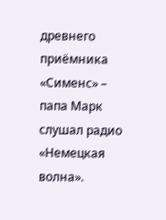древнего приёмника «Сименс» – папа Марк слушал радио «Немецкая волна».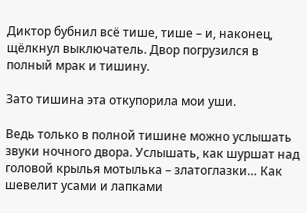Диктор бубнил всё тише, тише – и, наконец, щёлкнул выключатель. Двор погрузился в полный мрак и тишину.

Зато тишина эта откупорила мои уши.

Ведь только в полной тишине можно услышать звуки ночного двора. Услышать, как шуршат над головой крылья мотылька – златоглазки… Как шевелит усами и лапками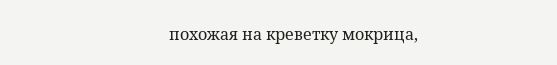похожая на креветку мокрица,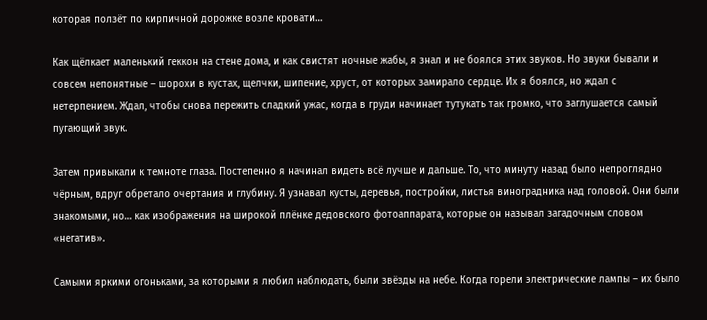которая ползёт по кирпичной дорожке возле кровати…

Как щёлкает маленький геккон на стене дома, и как свистят ночные жабы, я знал и не боялся этих звуков. Но звуки бывали и совсем непонятные – шорохи в кустах, щелчки, шипение, хруст, от которых замирало сердце. Их я боялся, но ждал с нетерпением. Ждал, чтобы снова пережить сладкий ужас, когда в груди начинает тутукать так громко, что заглушается самый пугающий звук.

Затем привыкали к темноте глаза. Постепенно я начинал видеть всё лучше и дальше. То, что минуту назад было непроглядно чёрным, вдруг обретало очертания и глубину. Я узнавал кусты, деревья, постройки, листья виноградника над головой. Они были знакомыми, но… как изображения на широкой плёнке дедовского фотоаппарата, которые он называл загадочным словом «негатив».

Самыми яркими огоньками, за которыми я любил наблюдать, были звёзды на небе. Когда горели электрические лампы – их было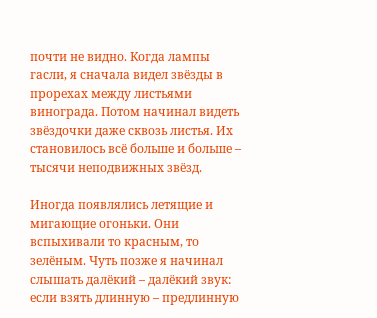почти не видно. Когда лампы гасли, я сначала видел звёзды в прорехах между листьями винограда. Потом начинал видеть звёздочки даже сквозь листья. Их становилось всё больше и больше – тысячи неподвижных звёзд.

Иногда появлялись летящие и мигающие огоньки. Они вспыхивали то красным, то зелёным. Чуть позже я начинал слышать далёкий – далёкий звук: если взять длинную – предлинную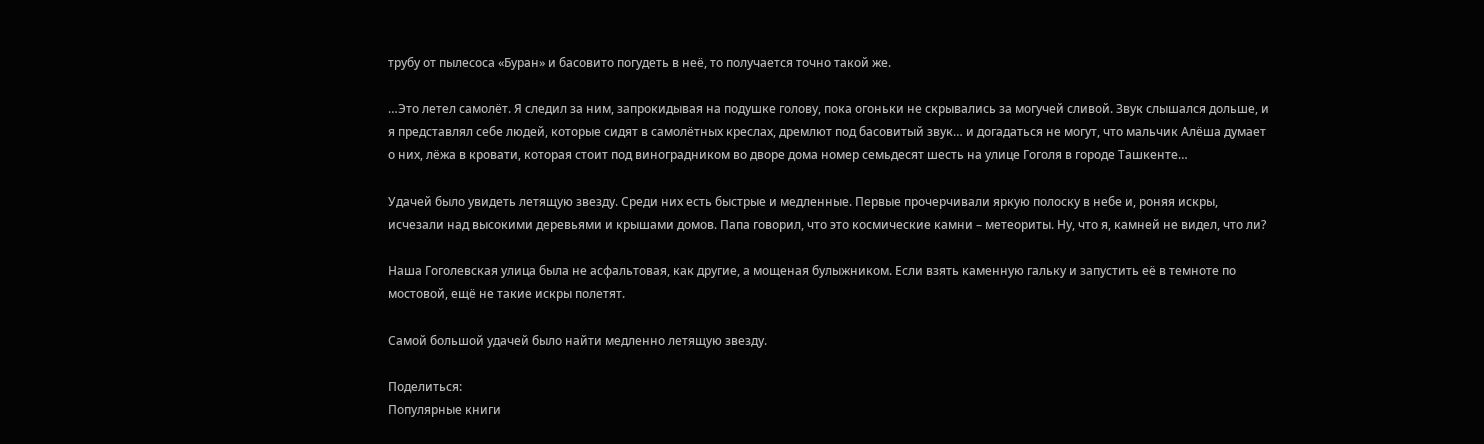трубу от пылесоса «Буран» и басовито погудеть в неё, то получается точно такой же.

…Это летел самолёт. Я следил за ним, запрокидывая на подушке голову, пока огоньки не скрывались за могучей сливой. Звук слышался дольше, и я представлял себе людей, которые сидят в самолётных креслах, дремлют под басовитый звук… и догадаться не могут, что мальчик Алёша думает о них, лёжа в кровати, которая стоит под виноградником во дворе дома номер семьдесят шесть на улице Гоголя в городе Ташкенте…

Удачей было увидеть летящую звезду. Среди них есть быстрые и медленные. Первые прочерчивали яркую полоску в небе и, роняя искры, исчезали над высокими деревьями и крышами домов. Папа говорил, что это космические камни – метеориты. Ну, что я, камней не видел, что ли?

Наша Гоголевская улица была не асфальтовая, как другие, а мощеная булыжником. Если взять каменную гальку и запустить её в темноте по мостовой, ещё не такие искры полетят.

Самой большой удачей было найти медленно летящую звезду.

Поделиться:
Популярные книги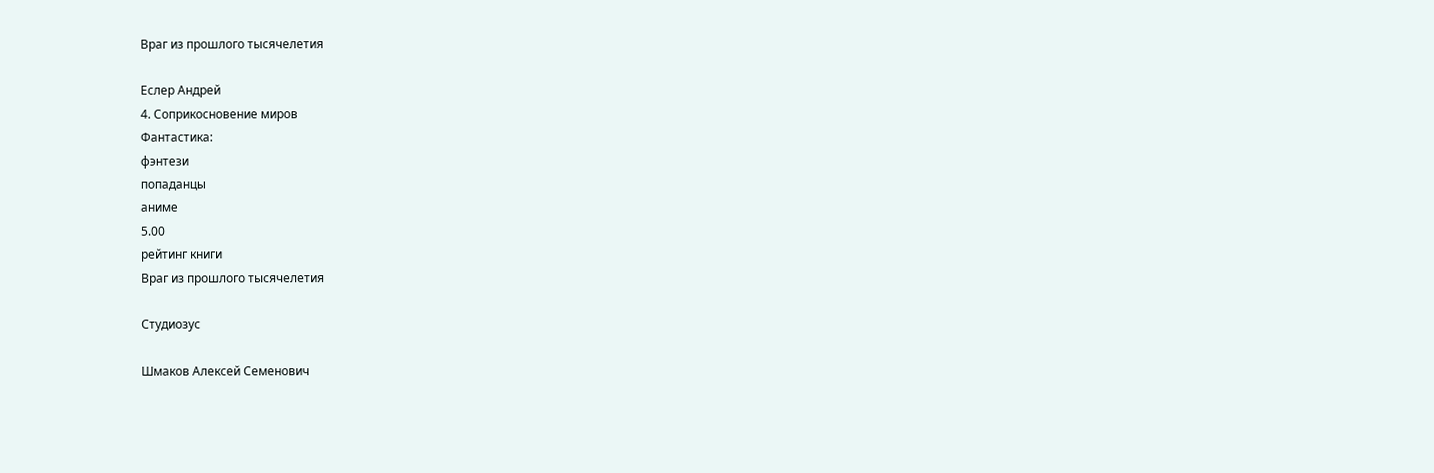Враг из прошлого тысячелетия

Еслер Андрей
4. Соприкосновение миров
Фантастика:
фэнтези
попаданцы
аниме
5.00
рейтинг книги
Враг из прошлого тысячелетия

Студиозус

Шмаков Алексей Семенович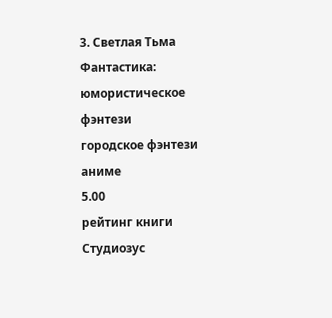3. Светлая Тьма
Фантастика:
юмористическое фэнтези
городское фэнтези
аниме
5.00
рейтинг книги
Студиозус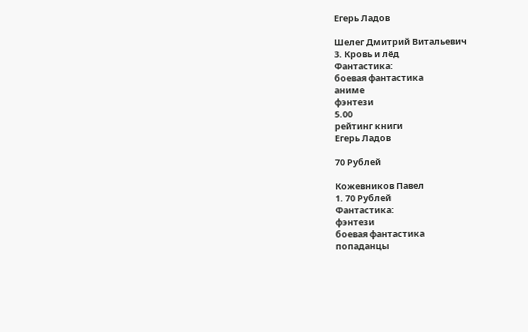Егерь Ладов

Шелег Дмитрий Витальевич
3. Кровь и лёд
Фантастика:
боевая фантастика
аниме
фэнтези
5.00
рейтинг книги
Егерь Ладов

70 Рублей

Кожевников Павел
1. 70 Рублей
Фантастика:
фэнтези
боевая фантастика
попаданцы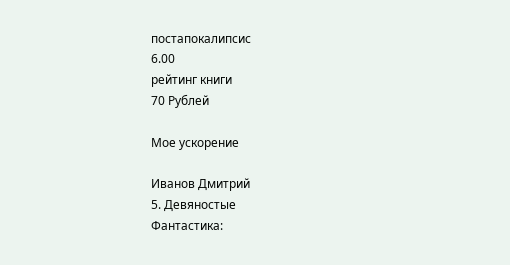постапокалипсис
6.00
рейтинг книги
70 Рублей

Мое ускорение

Иванов Дмитрий
5. Девяностые
Фантастика: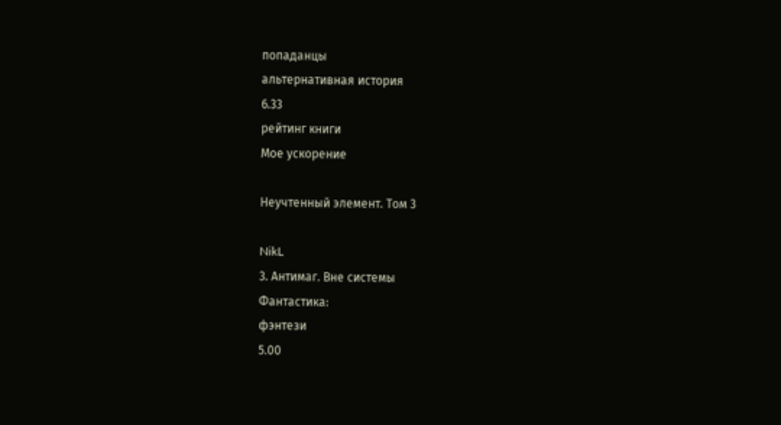попаданцы
альтернативная история
6.33
рейтинг книги
Мое ускорение

Неучтенный элемент. Том 3

NikL
3. Антимаг. Вне системы
Фантастика:
фэнтези
5.00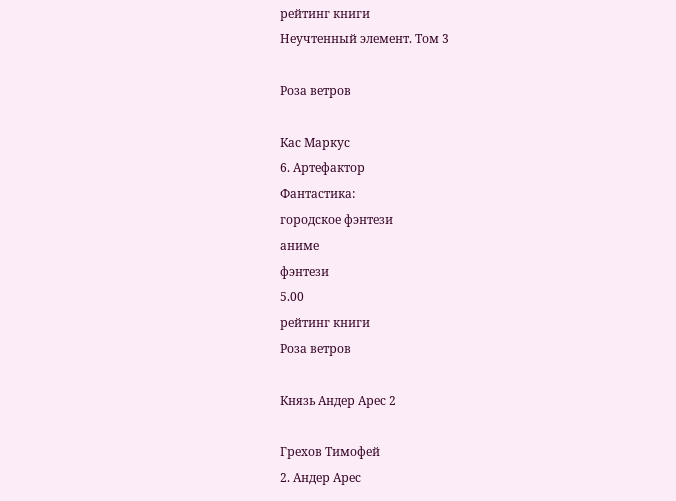рейтинг книги
Неучтенный элемент. Том 3

Роза ветров

Кас Маркус
6. Артефактор
Фантастика:
городское фэнтези
аниме
фэнтези
5.00
рейтинг книги
Роза ветров

Князь Андер Арес 2

Грехов Тимофей
2. Андер Арес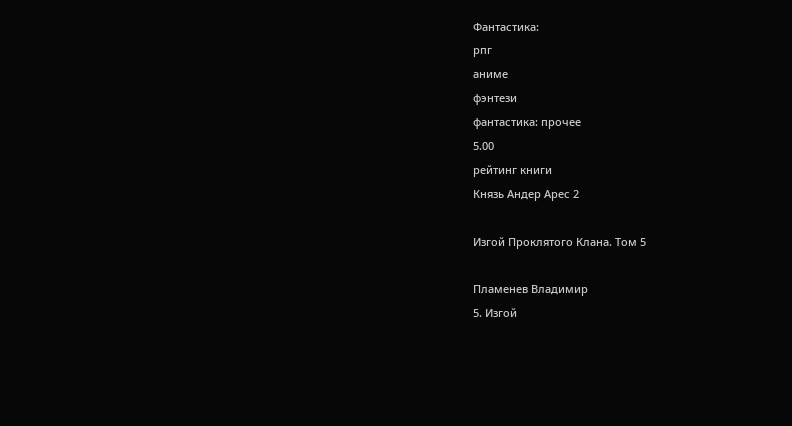Фантастика:
рпг
аниме
фэнтези
фантастика: прочее
5.00
рейтинг книги
Князь Андер Арес 2

Изгой Проклятого Клана. Том 5

Пламенев Владимир
5. Изгой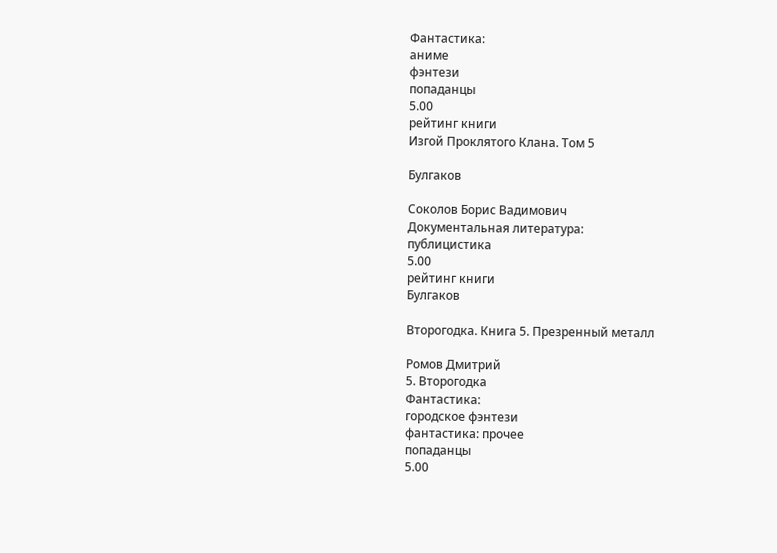Фантастика:
аниме
фэнтези
попаданцы
5.00
рейтинг книги
Изгой Проклятого Клана. Том 5

Булгаков

Соколов Борис Вадимович
Документальная литература:
публицистика
5.00
рейтинг книги
Булгаков

Второгодка. Книга 5. Презренный металл

Ромов Дмитрий
5. Второгодка
Фантастика:
городское фэнтези
фантастика: прочее
попаданцы
5.00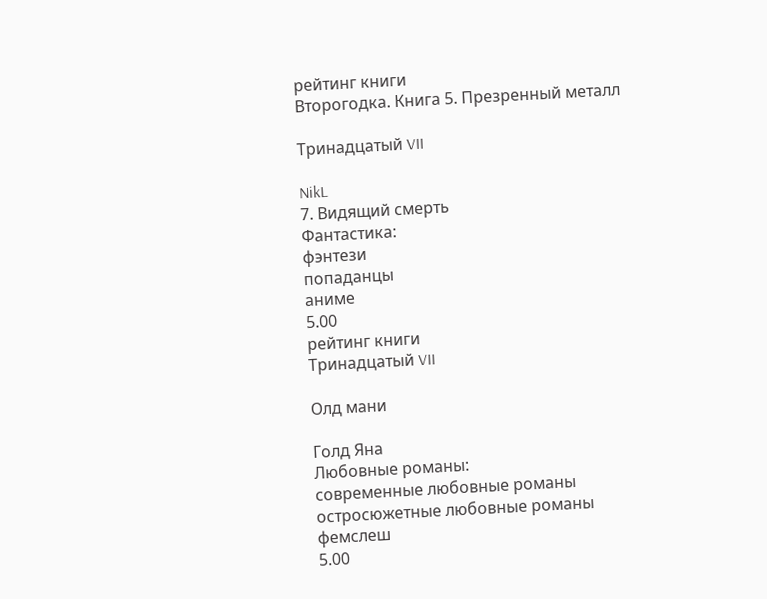рейтинг книги
Второгодка. Книга 5. Презренный металл

Тринадцатый VII

NikL
7. Видящий смерть
Фантастика:
фэнтези
попаданцы
аниме
5.00
рейтинг книги
Тринадцатый VII

Олд мани

Голд Яна
Любовные романы:
современные любовные романы
остросюжетные любовные романы
фемслеш
5.00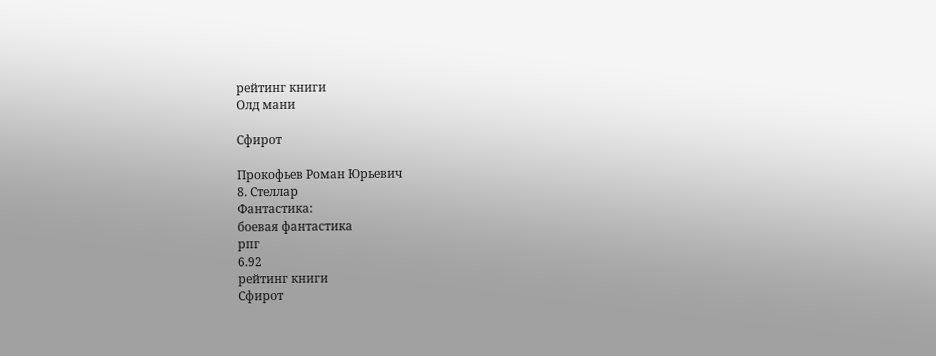рейтинг книги
Олд мани

Сфирот

Прокофьев Роман Юрьевич
8. Стеллар
Фантастика:
боевая фантастика
рпг
6.92
рейтинг книги
Сфирот